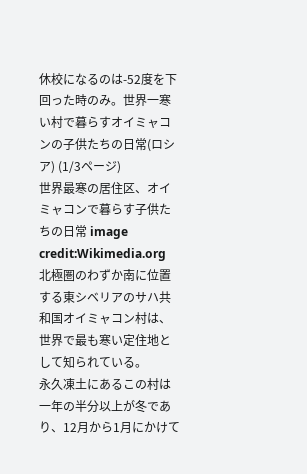休校になるのは-52度を下回った時のみ。世界一寒い村で暮らすオイミャコンの子供たちの日常(ロシア) (1/3ページ)
世界最寒の居住区、オイミャコンで暮らす子供たちの日常 image credit:Wikimedia.org
北極圏のわずか南に位置する東シベリアのサハ共和国オイミャコン村は、世界で最も寒い定住地として知られている。
永久凍土にあるこの村は一年の半分以上が冬であり、12月から1月にかけて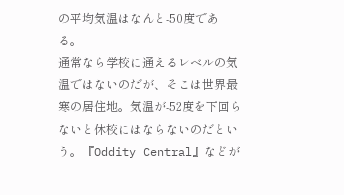の平均気温はなんと-50度である。
通常なら学校に通えるレベルの気温ではないのだが、そこは世界最寒の居住地。気温が-52度を下回らないと休校にはならないのだという。『Oddity Central』などが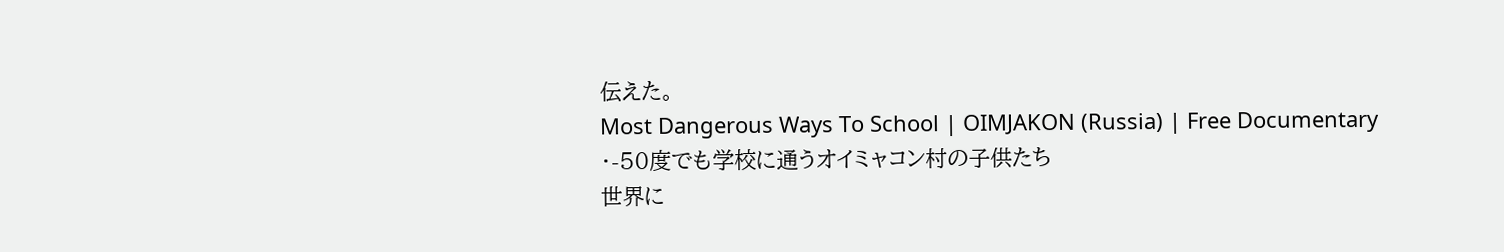伝えた。
Most Dangerous Ways To School | OIMJAKON (Russia) | Free Documentary
・-50度でも学校に通うオイミャコン村の子供たち
世界に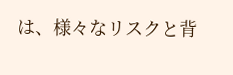は、様々なリスクと背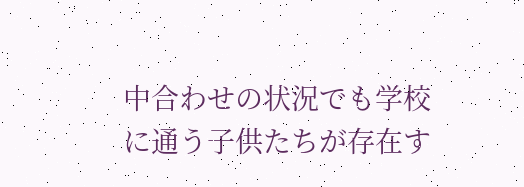中合わせの状況でも学校に通う子供たちが存在す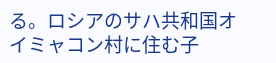る。ロシアのサハ共和国オイミャコン村に住む子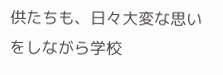供たちも、日々大変な思いをしながら学校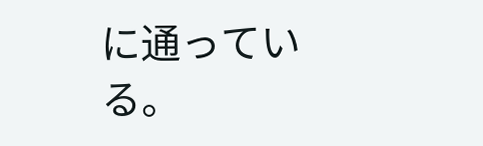に通っている。